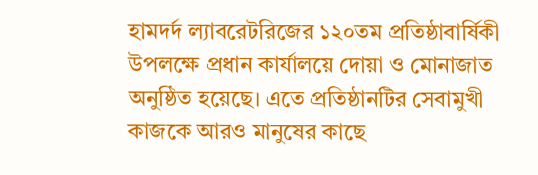হামদর্দ ল্যাবরেটরিজের ১২০তম প্রতিষ্ঠাবার্ষিকী উপলক্ষে প্রধান কার্যালয়ে দোয়া ও মোনাজাত অনুষ্ঠিত হয়েছে। এতে প্রতিষ্ঠানটির সেবামুখী কাজকে আরও মানুষের কাছে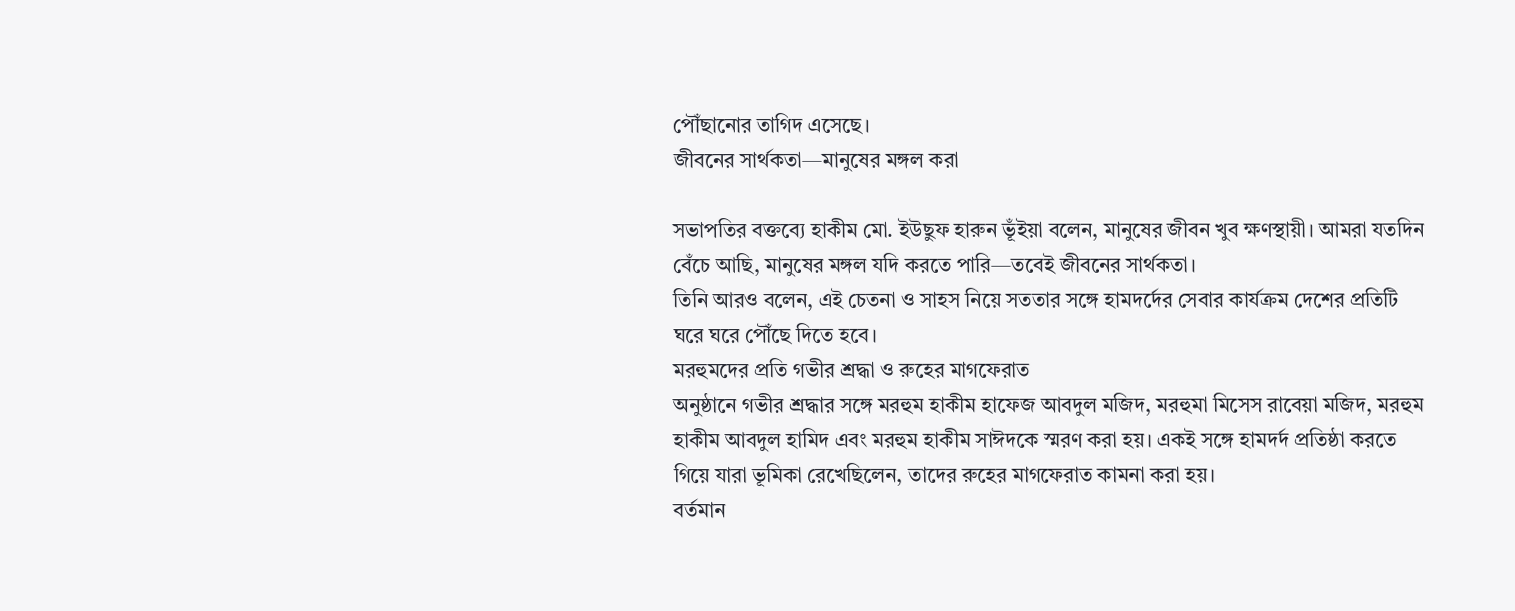পৌঁছানোর তাগিদ এসেছে।
জীবনের সার্থকতা—মানুষের মঙ্গল করা

সভাপতির বক্তব্যে হাকীম মো. ইউছুফ হারুন ভূঁইয়া বলেন, মানুষের জীবন খুব ক্ষণস্থায়ী। আমরা যতদিন বেঁচে আছি, মানুষের মঙ্গল যদি করতে পারি—তবেই জীবনের সার্থকতা।
তিনি আরও বলেন, এই চেতনা ও সাহস নিয়ে সততার সঙ্গে হামদর্দের সেবার কার্যক্রম দেশের প্রতিটি ঘরে ঘরে পৌঁছে দিতে হবে।
মরহুমদের প্রতি গভীর শ্রদ্ধা ও রুহের মাগফেরাত
অনুষ্ঠানে গভীর শ্রদ্ধার সঙ্গে মরহুম হাকীম হাফেজ আবদুল মজিদ, মরহুমা মিসেস রাবেয়া মজিদ, মরহুম হাকীম আবদুল হামিদ এবং মরহুম হাকীম সাঈদকে স্মরণ করা হয়। একই সঙ্গে হামদর্দ প্রতিষ্ঠা করতে গিয়ে যারা ভূমিকা রেখেছিলেন, তাদের রুহের মাগফেরাত কামনা করা হয়।
বর্তমান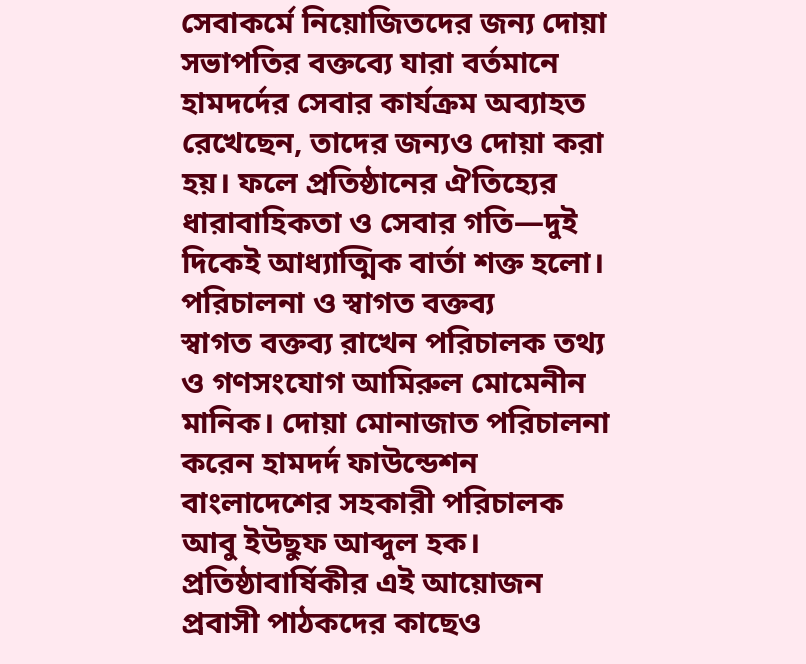সেবাকর্মে নিয়োজিতদের জন্য দোয়া
সভাপতির বক্তব্যে যারা বর্তমানে হামদর্দের সেবার কার্যক্রম অব্যাহত রেখেছেন, তাদের জন্যও দোয়া করা হয়। ফলে প্রতিষ্ঠানের ঐতিহ্যের ধারাবাহিকতা ও সেবার গতি—দুই দিকেই আধ্যাত্মিক বার্তা শক্ত হলো।
পরিচালনা ও স্বাগত বক্তব্য
স্বাগত বক্তব্য রাখেন পরিচালক তথ্য ও গণসংযোগ আমিরুল মোমেনীন মানিক। দোয়া মোনাজাত পরিচালনা করেন হামদর্দ ফাউন্ডেশন বাংলাদেশের সহকারী পরিচালক আবু ইউছুফ আব্দুল হক।
প্রতিষ্ঠাবার্ষিকীর এই আয়োজন প্রবাসী পাঠকদের কাছেও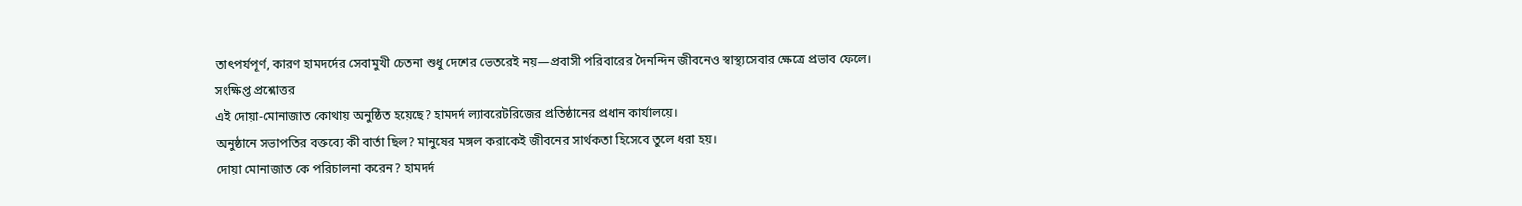তাৎপর্যপূর্ণ, কারণ হামদর্দের সেবামুখী চেতনা শুধু দেশের ভেতরেই নয়—প্রবাসী পরিবারের দৈনন্দিন জীবনেও স্বাস্থ্যসেবার ক্ষেত্রে প্রভাব ফেলে।
সংক্ষিপ্ত প্রশ্নোত্তর
এই দোয়া-মোনাজাত কোথায় অনুষ্ঠিত হয়েছে? হামদর্দ ল্যাবরেটরিজের প্রতিষ্ঠানের প্রধান কার্যালয়ে।
অনুষ্ঠানে সভাপতির বক্তব্যে কী বার্তা ছিল? মানুষের মঙ্গল করাকেই জীবনের সার্থকতা হিসেবে তুলে ধরা হয়।
দোয়া মোনাজাত কে পরিচালনা করেন? হামদর্দ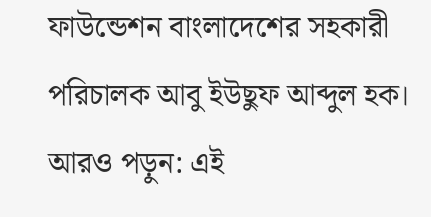ফাউন্ডেশন বাংলাদেশের সহকারী পরিচালক আবু ইউছুফ আব্দুল হক।
আরও পড়ুন: এই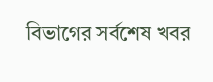বিভাগের সর্বশেষ খবর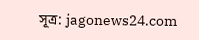সূত্র: jagonews24.com